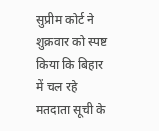सुप्रीम कोर्ट ने शुक्रवार को स्पष्ट किया कि बिहार में चल रहे मतदाता सूची के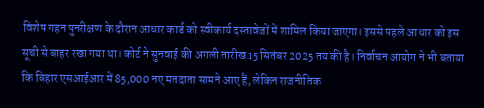विशेष गहन पुनरीक्षण के दौरान आधार कार्ड को स्वीकार्य दस्तावेजों में शामिल किया जाएगा। इससे पहले आधार को इस सूची से बाहर रखा गया था। कोर्ट ने सुनवाई की अगली तारीख 15 सितंबर 2025 तय की है। निर्वाचन आयोग ने भी बताया कि बिहार एसआईआर में 85,000 नए मतदाता सामने आए हैं, लेकिन राजनीतिक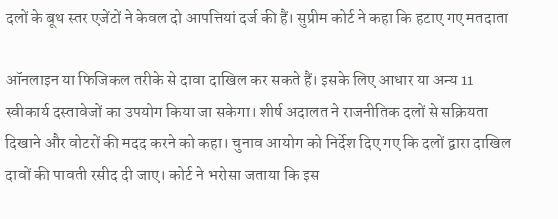दलों के बूथ स्तर एजेंटों ने केवल दो आपत्तियां दर्ज की हैं। सुप्रीम कोर्ट ने कहा कि हटाए गए मतदाता

ऑनलाइन या फिजिकल तरीके से दावा दाखिल कर सकते हैं। इसके लिए आधार या अन्य 11 स्वीकार्य दस्तावेजों का उपयोग किया जा सकेगा। शीर्ष अदालत ने राजनीतिक दलों से सक्रियता दिखाने और वोटरों की मदद करने को कहा। चुनाव आयोग को निर्देश दिए गए कि दलों द्वारा दाखिल दावों की पावती रसीद दी जाए। कोर्ट ने भरोसा जताया कि इस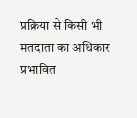प्रक्रिया से किसी भी मतदाता का अधिकार प्रभावित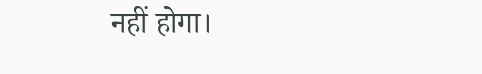नहीं होगा।